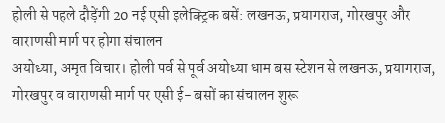होली से पहले दौड़ेंगी 20 नई एसी इलेक्ट्रिक बसें: लखनऊ, प्रयागराज, गोरखपुर और वाराणसी मार्ग पर होगा संचालन
अयोध्या, अमृत विचार। होली पर्व से पूर्व अयोध्या धाम बस स्टेशन से लखनऊ, प्रयागराज, गोरखपुर व वाराणसी मार्ग पर एसी ई- बसों का संचालन शुरू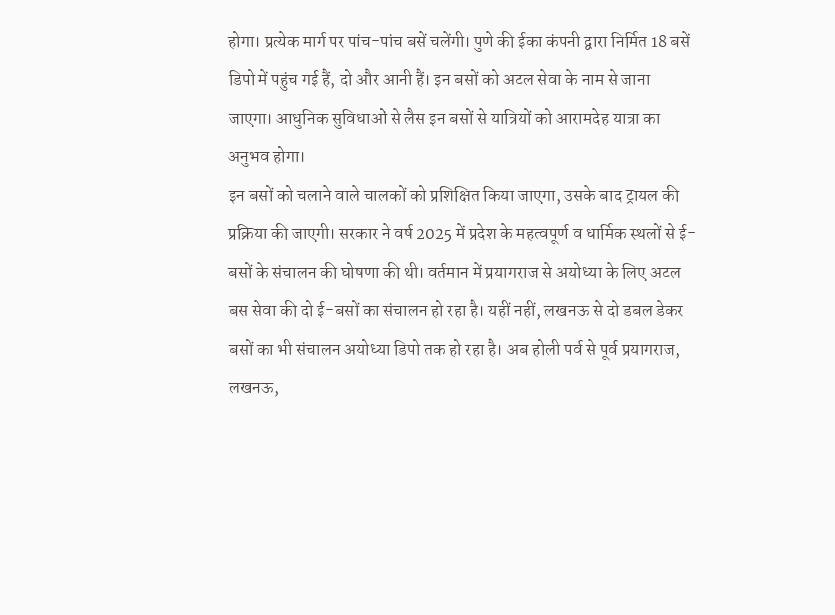होगा। प्रत्येक मार्ग पर पांच-पांच बसें चलेंगी। पुणे की ईका कंपनी द्वारा निर्मित 18 बसें डिपो में पहुंच गई हैं, दो और आनी हैं। इन बसों को अटल सेवा के नाम से जाना जाएगा। आधुनिक सुविधाओं से लैस इन बसों से यात्रियों को आरामदेह यात्रा का अनुभव होगा।
इन बसों को चलाने वाले चालकों को प्रशिक्षित किया जाएगा, उसके बाद ट्रायल की प्रक्रिया की जाएगी। सरकार ने वर्ष 2025 में प्रदेश के महत्वपूर्ण व धार्मिक स्थलों से ई-बसों के संचालन की घोषणा की थी। वर्तमान में प्रयागराज से अयोध्या के लिए अटल बस सेवा की दो ई-बसों का संचालन हो रहा है। यहीं नहीं, लखनऊ से दो डबल डेकर बसों का भी संचालन अयोध्या डिपो तक हो रहा है। अब होली पर्व से पूर्व प्रयागराज, लखनऊ,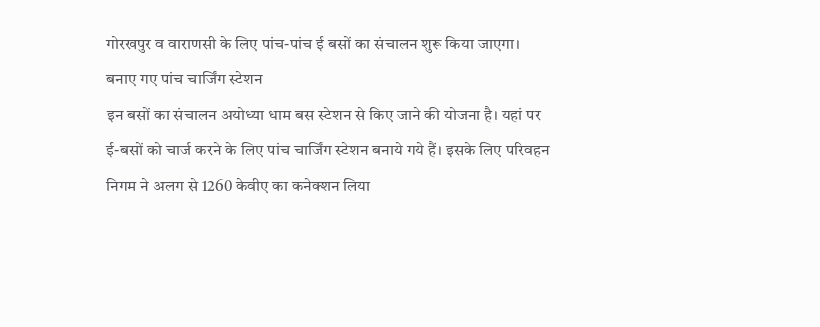गोरखपुर व वाराणसी के लिए पांच-पांच ई बसों का संचालन शुरू किया जाएगा।
बनाए गए पांच चार्जिंग स्टेशन
इन बसों का संचालन अयोध्या धाम बस स्टेशन से किए जाने की योजना है। यहां पर ई-बसों को चार्ज करने के लिए पांच चार्जिंग स्टेशन बनाये गये हैं। इसके लिए परिवहन निगम ने अलग से 1260 केवीए का कनेक्शन लिया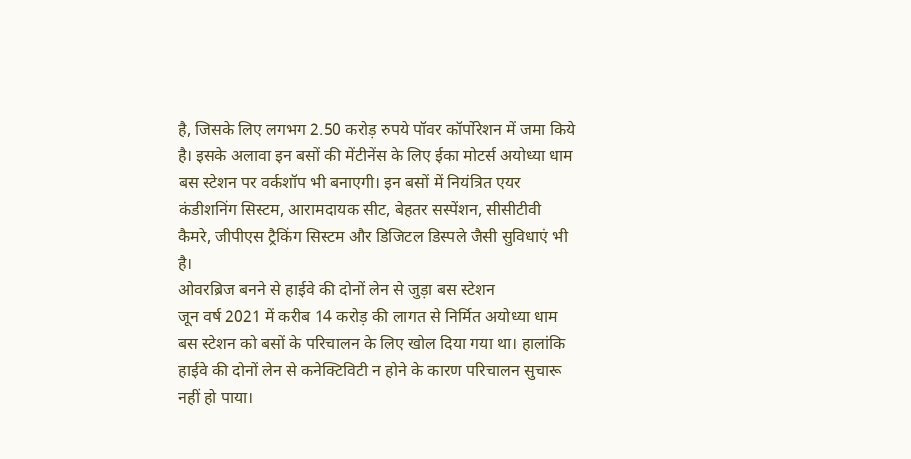है, जिसके लिए लगभग 2.50 करोड़ रुपये पॉवर कॉर्पोरेशन में जमा किये है। इसके अलावा इन बसों की मेंटीनेंस के लिए ईका मोटर्स अयोध्या धाम बस स्टेशन पर वर्कशॉप भी बनाएगी। इन बसों में नियंत्रित एयर कंडीशनिंग सिस्टम, आरामदायक सीट, बेहतर सस्पेंशन, सीसीटीवी कैमरे, जीपीएस ट्रैकिंग सिस्टम और डिजिटल डिस्पले जैसी सुविधाएं भी है।
ओवरब्रिज बनने से हाईवे की दोनों लेन से जुड़ा बस स्टेशन
जून वर्ष 2021 में करीब 14 करोड़ की लागत से निर्मित अयोध्या धाम बस स्टेशन को बसों के परिचालन के लिए खोल दिया गया था। हालांकि हाईवे की दोनों लेन से कनेक्टिविटी न होने के कारण परिचालन सुचारू नहीं हो पाया।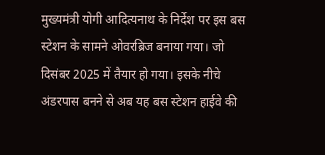मुख्यमंत्री योगी आदित्यनाथ के निर्देश पर इस बस स्टेशन के सामने ओवरब्रिज बनाया गया। जो दिसंबर 2025 में तैयार हो गया। इसके नीचे अंडरपास बनने से अब यह बस स्टेशन हाईवे की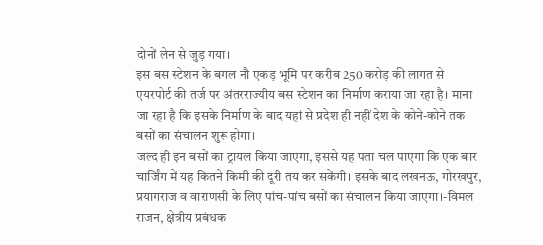दोनों लेन से जुड़ गया।
इस बस स्टेशन के बगल नौ एकड़ भूमि पर करीब 250 करोड़ की लागत से एयरपोर्ट की तर्ज पर अंतरराज्यीय बस स्टेशन का निर्माण कराया जा रहा है। माना जा रहा है कि इसके निर्माण के बाद यहां से प्रदेश ही नहीं देश के कोने-कोने तक बसों का संचालन शुरू होगा।
जल्द ही इन बसों का ट्रायल किया जाएगा, इससे यह पता चल पाएगा कि एक बार चार्जिंग में यह कितने किमी की दूरी तय कर सकेंगी। इसके बाद लखनऊ, गोरखपुर, प्रयागराज व वाराणसी के लिए पांच-पांच बसों का संचालन किया जाएगा।-विमल राजन, क्षेत्रीय प्रबंधक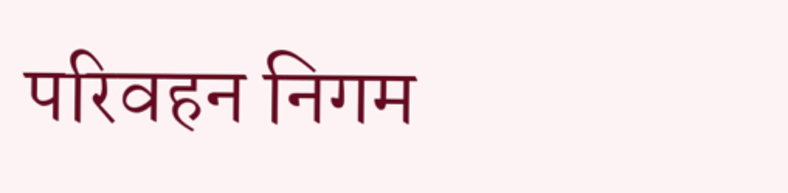परिवहन निगम